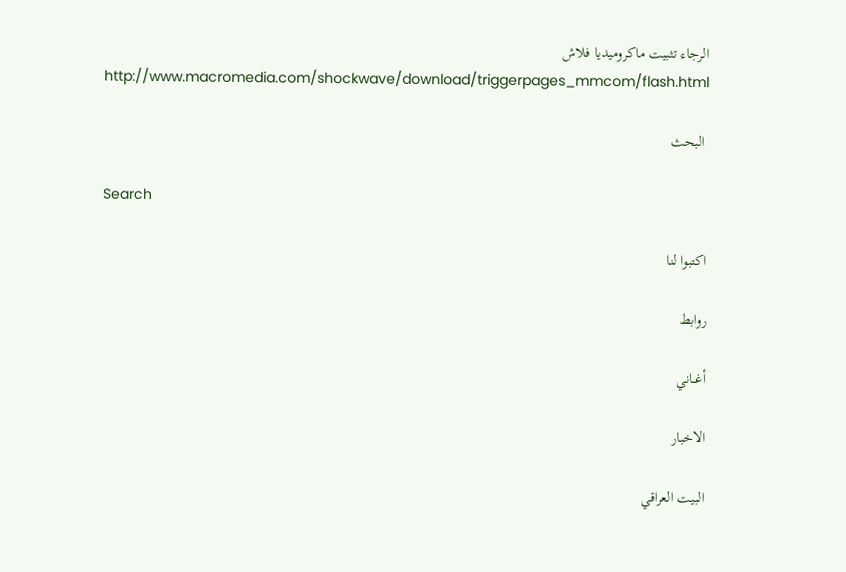الرجاء تثبيت ماكروميديا فلاش http://www.macromedia.com/shockwave/download/triggerpages_mmcom/flash.html

 البحث

Search

اكتبوا لنا

روابط

أغــاني

الاخبار

البيت العراقي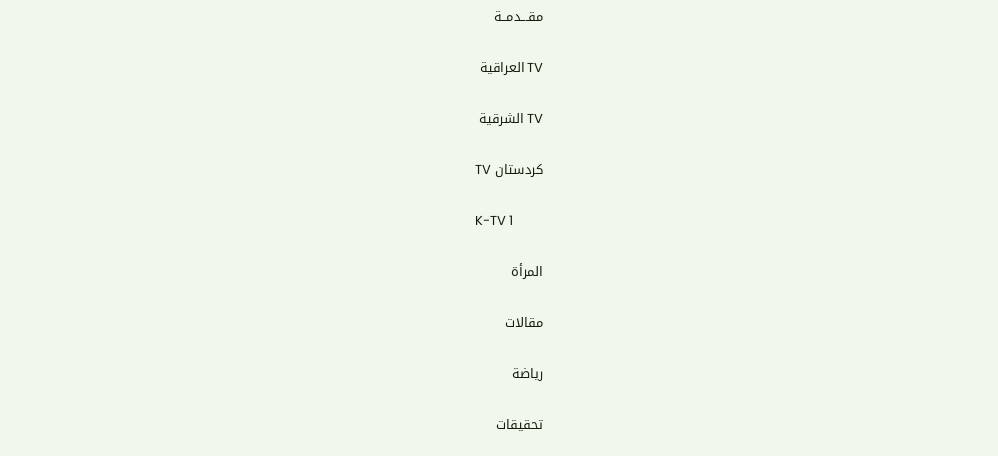مقـــدمــة

TV العراقية

TV الشرقية

كردستان TV

K-TV 1

المرأة

مقالات

رياضة

تحقيقات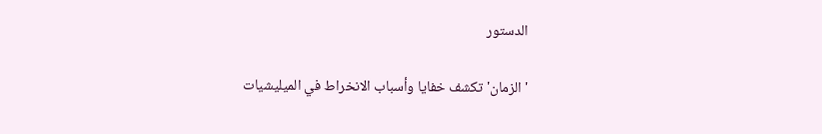الدستور

'الزمان' تكشف خفايا وأسباب الانخراط في الميليشيات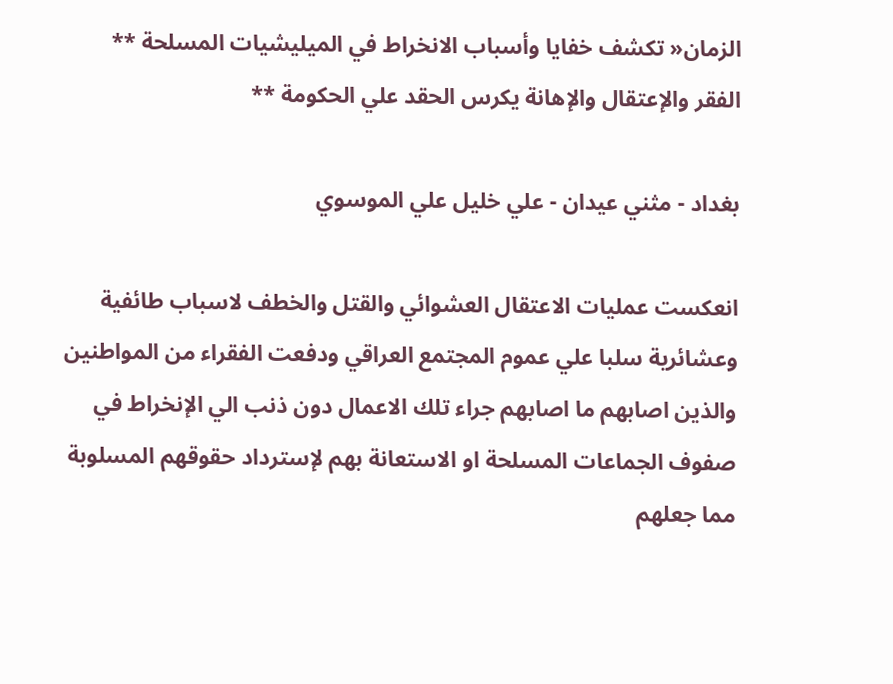الزمان« تكشف خفايا وأسباب الانخراط في الميليشيات المسلحة **
الفقر والإعتقال والإهانة يكرس الحقد علي الحكومة **

بغداد - مثني عيدان - علي خليل علي الموسوي

انعكست عمليات الاعتقال العشوائي والقتل والخطف لاسباب طائفية وعشائرية سلبا علي عموم المجتمع العراقي ودفعت الفقراء من المواطنين والذين اصابهم ما اصابهم جراء تلك الاعمال دون ذنب الي الإنخراط في صفوف الجماعات المسلحة او الاستعانة بهم لإسترداد حقوقهم المسلوبة مما جعلهم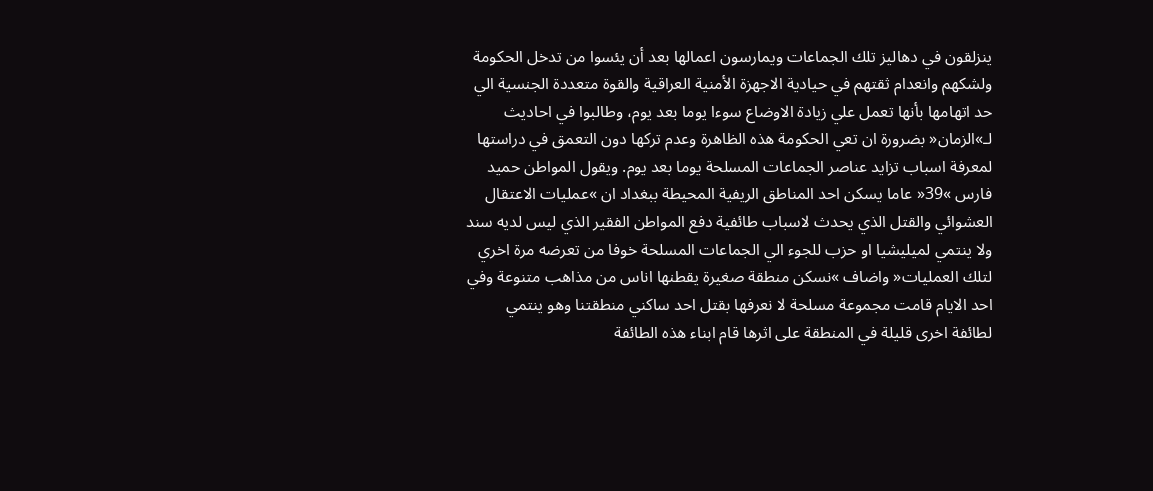ينزلقون في دهاليز تلك الجماعات ويمارسون اعمالها بعد أن يئسوا من تدخل الحكومة ولشكهم وانعدام ثقتهم في حيادية الاجهزة الأمنية العراقية والقوة متعددة الجنسية الي حد اتهامها بأنها تعمل علي زيادة الاوضاع سوءا يوما بعد يوم، وطالبوا في احاديث لـ»الزمان« بضرورة ان تعي الحكومة هذه الظاهرة وعدم تركها دون التعمق في دراستها لمعرفة اسباب تزايد عناصر الجماعات المسلحة يوما بعد يوم. ويقول المواطن حميد فارس »39« عاما يسكن احد المناطق الريفية المحيطة ببغداد ان »عمليات الاعتقال العشوائي والقتل الذي يحدث لاسباب طائفية دفع المواطن الفقير الذي ليس لديه سند ولا ينتمي لميليشيا او حزب للجوء الي الجماعات المسلحة خوفا من تعرضه مرة اخري لتلك العمليات« واضاف »نسكن منطقة صغيرة يقطنها اناس من مذاهب متنوعة وفي احد الايام قامت مجموعة مسلحة لا نعرفها بقتل احد ساكني منطقتنا وهو ينتمي لطائفة اخرى قليلة في المنطقة على اثرها قام ابناء هذه الطائفة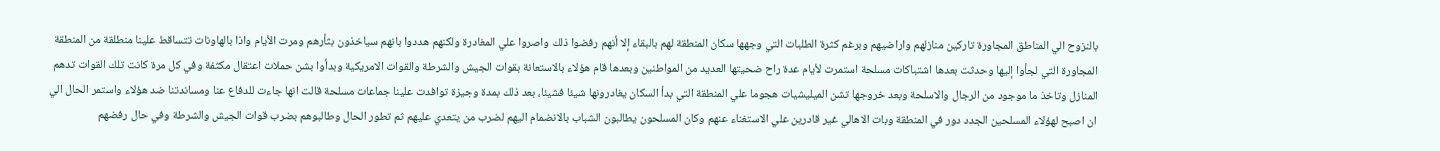بالنزوح الي المناطق المجاورة تاركين منازلهم واراضيهم وبرغم كثرة الطلبات التي وجهها سكان المنطقة لهم بالبقاء إلا أنهم رفضوا ذلك واصروا علي المغادرة ولكنهم هددوا بانهم سياخذون بثأرهم ومرت الأيام واذا بالهاونات تتساقط علينا منطلقة من المنطقة المجاورة التي لجأوا إليها وحدثت بعدها اشتباكات مسلحة استمرت لأيام عدة راح ضحيتها العديد من المواطنين وبعدها قام هؤلاء بالاستعانة بقوات الجيش والشرطة والقوات الامريكية وبدأوا بشن حملات اعتقال مكثفة وفي كل مرة كانت تلك القوات تدهم المنازل وتاخذ ما موجود من الرجال والاسلحة وبعد خروجها تشن الميليشيات هجوما علي المنطقة التي بدأ السكان يغادرونها شيئا فشيئا، بعد ذلك بمدة وجيزة توافدت علينا جماعات مسلحة قالت انها جاءت للدفاع عنا ومساندتنا ضد هؤلاء واستمر الحال الي ان اصبح لهؤلاء المسلحين الجدد دور في المنطقة وبات الاهالي غير قادرين علي الاستغناء عنهم وكان المسلحون يطالبون الشباب بالانضمام اليهم لضرب من يتعدي عليهم ثم تطور الحال وطالبوهم بضرب قوات الجيش والشرطة وفي حال رفضهم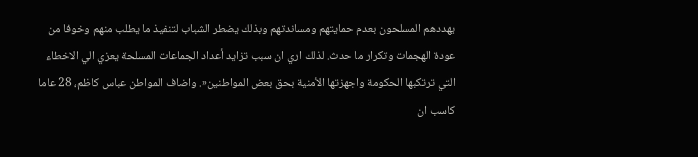يهددهم المسلحون بعدم حمايتهم ومساندتهم وبذلك يضطر الشباب لتنفيذ ما يطلب منهم وخوفا من عودة الهجمات وتكرار ما حدث. لذلك اري ان سبب تزايد أعداد الجماعات المسلحة يعزي الي الاخطاء التي ترتكبها الحكومة واجهزتها الأمنية بحق بعض المواطنين«. واضاف المواطن عباس كاظم، 28 عاما كاسب ان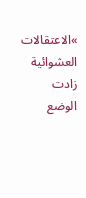»الاعتقالات العشوائية زادت الوضع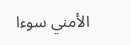الأمني سوءا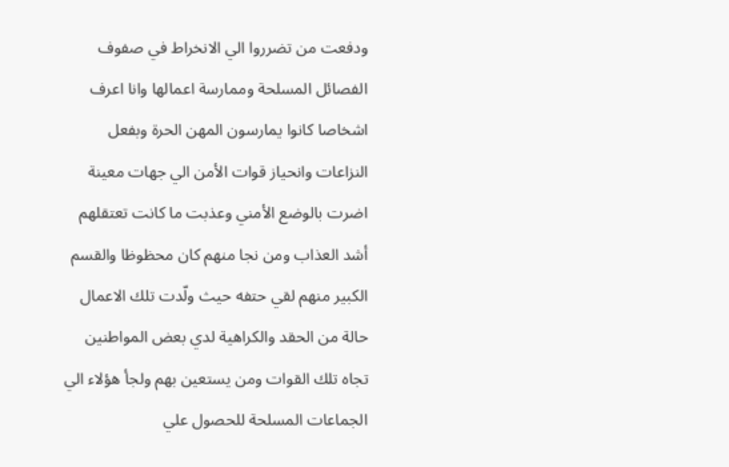ودفعت من تضرروا الي الانخراط في صفوف الفصائل المسلحة وممارسة اعمالها وانا اعرف اشخاصا كانوا يمارسون المهن الحرة وبفعل النزاعات وانحياز قوات الأمن الي جهات معينة اضرت بالوضع الأمني وعذبت ما كانت تعتقلهم أشد العذاب ومن نجا منهم كان محظوظا والقسم الكبير منهم لقي حتفه حيث ولّدت تلك الاعمال حالة من الحقد والكراهية لدي بعض المواطنين تجاه تلك القوات ومن يستعين بهم ولجأ هؤلاء الي الجماعات المسلحة للحصول علي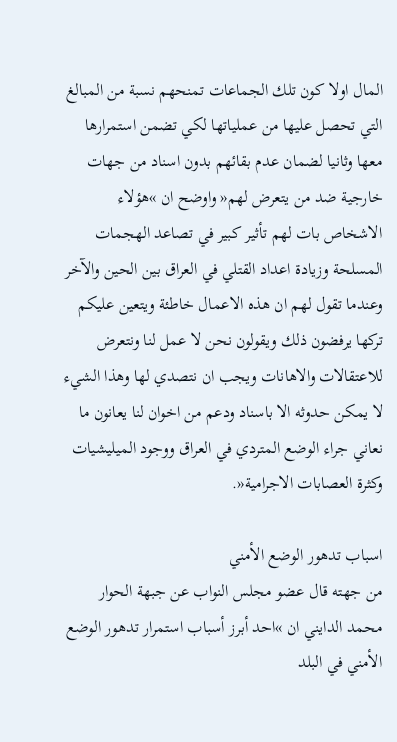المال اولا كون تلك الجماعات تمنحهم نسبة من المبالغ التي تحصل عليها من عملياتها لكي تضمن استمرارها معها وثانيا لضمان عدم بقائهم بدون اسناد من جهات خارجية ضد من يتعرض لهم« واوضح ان »هؤلاء الاشخاص بات لهم تأثير كبير في تصاعد الهجمات المسلحة وزيادة اعداد القتلي في العراق بين الحين والآخر وعندما تقول لهم ان هذه الاعمال خاطئة ويتعين عليكم تركها يرفضون ذلك ويقولون نحن لا عمل لنا ونتعرض للاعتقالات والاهانات ويجب ان نتصدي لها وهذا الشيء لا يمكن حدوثه الا باسناد ودعم من اخوان لنا يعانون ما نعاني جراء الوضع المتردي في العراق ووجود الميليشيات وكثرة العصابات الاجرامية«.

اسباب تدهور الوضع الأمني
من جهته قال عضو مجلس النواب عن جبهة الحوار محمد الدايني ان »احد أبرز أسباب استمرار تدهور الوضع الأمني في البلد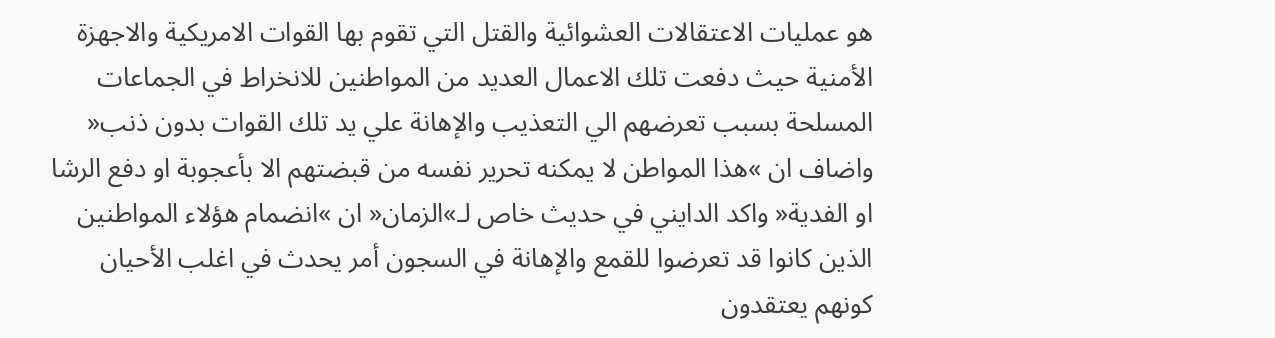هو عمليات الاعتقالات العشوائية والقتل التي تقوم بها القوات الامريكية والاجهزة الأمنية حيث دفعت تلك الاعمال العديد من المواطنين للانخراط في الجماعات المسلحة بسبب تعرضهم الي التعذيب والإهانة علي يد تلك القوات بدون ذنب« واضاف ان »هذا المواطن لا يمكنه تحرير نفسه من قبضتهم الا بأعجوبة او دفع الرشا او الفدية« واكد الدايني في حديث خاص لـ»الزمان« ان »انضمام هؤلاء المواطنين الذين كانوا قد تعرضوا للقمع والإهانة في السجون أمر يحدث في اغلب الأحيان كونهم يعتقدون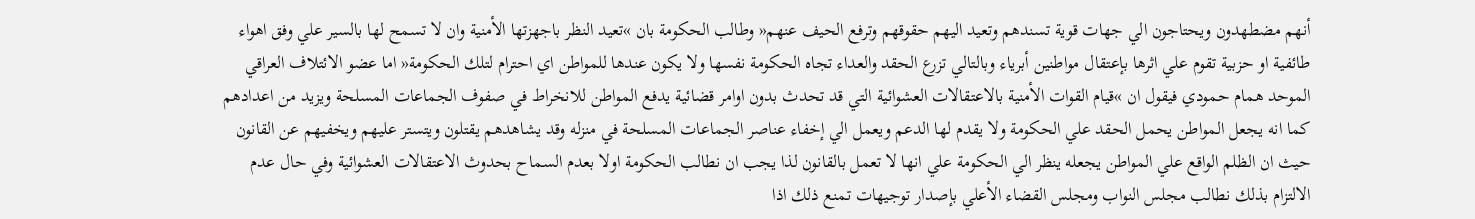أنهم مضطهدون ويحتاجون الي جهات قوية تسندهم وتعيد اليهم حقوقهم وترفع الحيف عنهم« وطالب الحكومة بان »تعيد النظر باجهزتها الأمنية وان لا تسمح لها بالسير علي وفق اهواء طائفية او حزبية تقوم علي اثرها بإعتقال مواطنين أبرياء وبالتالي تزرع الحقد والعداء تجاه الحكومة نفسها ولا يكون عندها للمواطن اي احترام لتلك الحكومة« اما عضو الائتلاف العراقي الموحد همام حمودي فيقول ان »قيام القوات الأمنية بالاعتقالات العشوائية التي قد تحدث بدون اوامر قضائية يدفع المواطن للانخراط في صفوف الجماعات المسلحة ويزيد من اعدادهم كما انه يجعل المواطن يحمل الحقد علي الحكومة ولا يقدم لها الدعم ويعمل الي إخفاء عناصر الجماعات المسلحة في منزله وقد يشاهدهم يقتلون ويتستر عليهم ويخفيهم عن القانون حيث ان الظلم الواقع علي المواطن يجعله ينظر الي الحكومة علي انها لا تعمل بالقانون لذا يجب ان نطالب الحكومة اولا بعدم السماح بحدوث الاعتقالات العشوائية وفي حال عدم الالتزام بذلك نطالب مجلس النواب ومجلس القضاء الأعلي بإصدار توجيهات تمنع ذلك اذا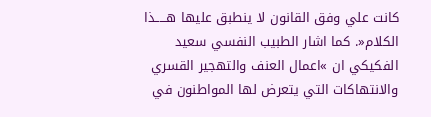كانت علي وفق القانون لا ينطبق عليها هـــــذا الكلام«. كما اشار الطبيب النفسي سعيد الفكيكي ان »اعمال العنف والتهجير القسري والانتهاكات التي يتعرض لها المواطنون في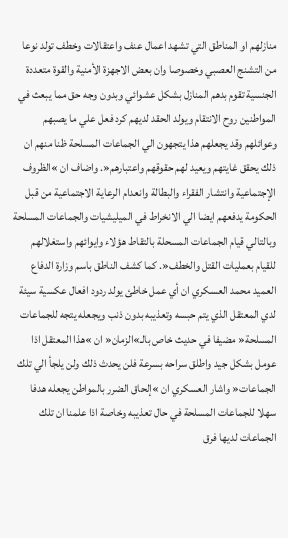منازلهم او المناطق التي تشهد اعمال عنف واعتقالات وخطف تولد نوعا من التشنج العصبي وخصوصا وان بعض الاجهزة الأمنية والقوة متعددة الجنسية تقوم بدهم المنازل بشكل عشوائي وبدون وجه حق مما يبعث في المواطنين روح الانتقام ويولد الحقد لديهم كرد فعل علي ما يصبهم وعوائلهم وقد يجعلهم هذا يتجهون الي الجماعات المسلحة ظنا منهم ان ذلك يحقق غايتهم ويعيد لهم حقوقهم واعتبارهم«. واضاف ان »الظروف الإجتماعية وانتشار الفقراء والبطالة وانعدام الرعاية الاجتماعية من قبل الحكومة يدفعهم ايضا الي الانخراط في الميليشيات والجماعات المسلحة وبالتالي قيام الجماعات المسحلة بالتقاط هؤلاء وايوائهم واستغلالهم للقيام بعمليات القتل والخطف«. كما كشف الناطق باسم وزارة الدفاع العميد محمد العسكري ان أي عمل خاطئ يولد ردود افعال عكسية سيئة لدي المعتقل الذي يتم حبسه وتعذيبه بدون ذنب ويجعله يتجه للجماعات المسلحة« مضيفا في حديث خاص بالـ»الزمان« ان »هذا المعتقل اذا عومل بشكل جيد واطلق سراحه بسرعة فلن يحدث ذلك ولن يلجأ الي تلك الجماعات« واشار العسكري ان »إلحاق الضرر بالمواطن يجعله هدفا سهلا للجماعات المسلحة في حال تعذيبه وخاصة اذا علمنا ان تلك الجماعات لديها فرق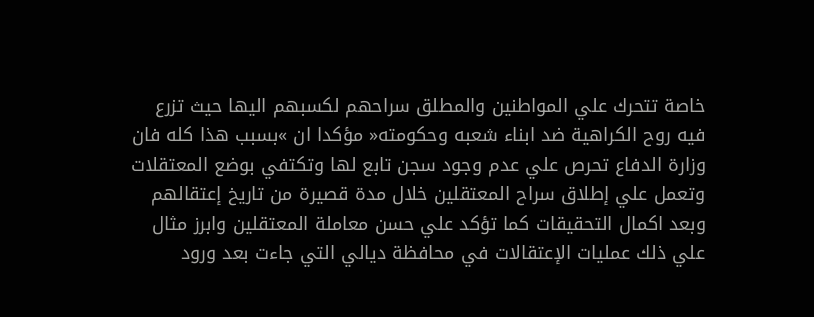خاصة تتحرك علي المواطنين والمطلق سراحهم لكسبهم اليها حيث تزرع فيه روح الكراهية ضد ابناء شعبه وحكومته« مؤكدا ان »بسبب هذا كله فان وزارة الدفاع تحرص علي عدم وجود سجن تابع لها وتكتفي بوضع المعتقلات وتعمل علي إطلاق سراح المعتقلين خلال مدة قصيرة من تاريخ إعتقالهم وبعد اكمال التحقيقات كما تؤكد علي حسن معاملة المعتقلين وابرز مثال علي ذلك عمليات الإعتقالات في محافظة ديالي التي جاءت بعد ورود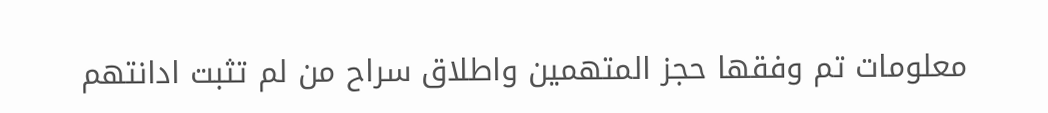معلومات تم وفقها حجز المتهمين واطلاق سراح من لم تثبت ادانتهم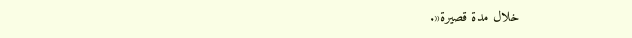خلال مدة قصيرة«.